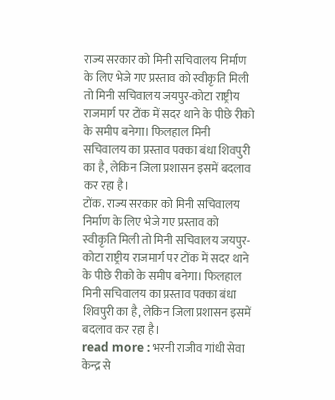राज्य सरकार को मिनी सचिवालय निर्माण के लिए भेजे गए प्रस्ताव को स्वीकृति मिली तो मिनी सचिवालय जयपुर-कोटा राष्ट्रीय राजमार्ग पर टोंक में सदर थाने के पीछे रीको के समीप बनेगा। फिलहाल मिनी सचिवालय का प्रस्ताव पक्का बंधा शिवपुरी का है, लेकिन जिला प्रशासन इसमें बदलाव कर रहा है।
टोंक. राज्य सरकार को मिनी सचिवालय निर्माण के लिए भेजे गए प्रस्ताव को स्वीकृति मिली तो मिनी सचिवालय जयपुर-कोटा राष्ट्रीय राजमार्ग पर टोंक में सदर थाने के पीछे रीको के समीप बनेगा। फिलहाल मिनी सचिवालय का प्रस्ताव पक्का बंधा शिवपुरी का है, लेकिन जिला प्रशासन इसमें बदलाव कर रहा है।
read more : भरनी राजीव गांधी सेवा केन्द्र से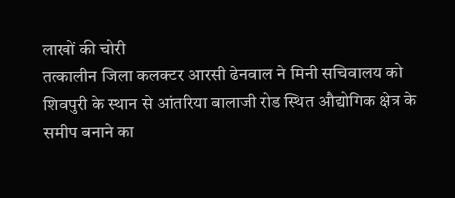लाखों की चोरी
तत्कालीन जिला कलक्टर आरसी ढेनवाल ने मिनी सचिवालय को शिवपुरी के स्थान से आंतरिया बालाजी रोड स्थित औद्योगिक क्षेत्र के समीप बनाने का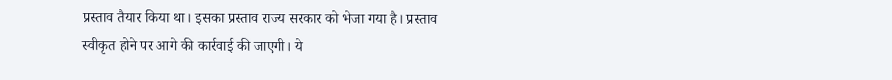प्रस्ताव तैयार किया था। इसका प्रस्ताव राज्य सरकार को भेजा गया है। प्रस्ताव स्वीकृत होने पर आगे की कार्रवाई की जाएगी। ये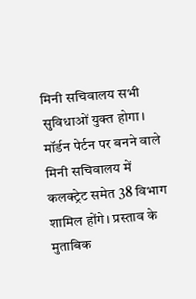मिनी सचिवालय सभी सुविधाओं युक्त होगा।
मॉर्डन पेर्टन पर बनने वाले मिनी सचिवालय में कलक्ट्रेट समेत 38 विभाग शामिल होंगे। प्रस्ताव के मुताबिक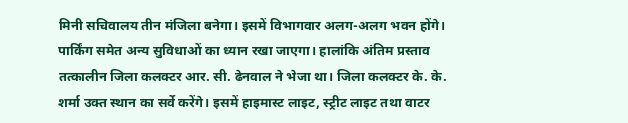मिनी सचिवालय तीन मंजिला बनेगा। इसमें विभागवार अलग-अलग भवन होंगे। पार्किंग समेत अन्य सुविधाओं का ध्यान रखा जाएगा। हालांकि अंतिम प्रस्ताव तत्कालीन जिला कलक्टर आर. सी. ढेनवाल ने भेजा था। जिला कलक्टर के. के. शर्मा उक्त स्थान का सर्वे करेंगे। इसमें हाइमास्ट लाइट, स्ट्रीट लाइट तथा वाटर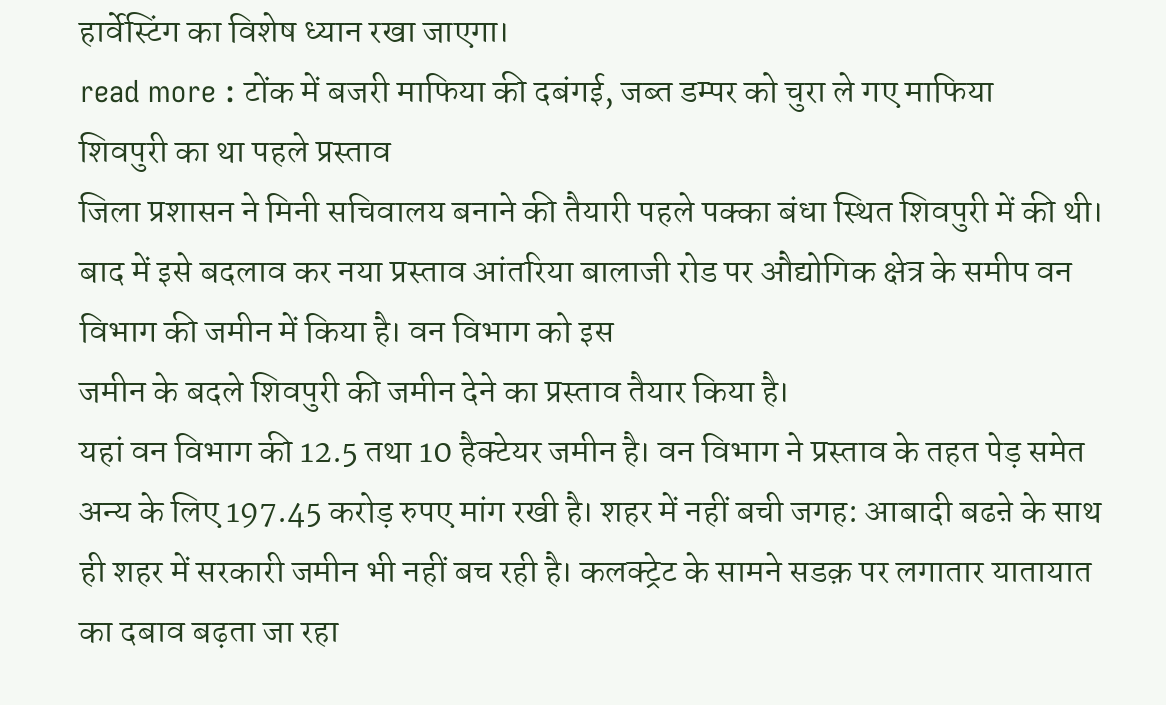हार्वेस्टिंग का विशेष ध्यान रखा जाएगा।
read more : टोंक में बजरी माफिया की दबंगई, जब्त डम्पर को चुरा ले गए माफिया
शिवपुरी का था पहले प्रस्ताव
जिला प्रशासन ने मिनी सचिवालय बनाने की तैयारी पहले पक्का बंधा स्थित शिवपुरी में की थी। बाद में इसे बदलाव कर नया प्रस्ताव आंतरिया बालाजी रोड पर औद्योगिक क्षेत्र के समीप वन विभाग की जमीन में किया है। वन विभाग को इस
जमीन के बदले शिवपुरी की जमीन देने का प्रस्ताव तैयार किया है।
यहां वन विभाग की 12.5 तथा 10 हैक्टेयर जमीन है। वन विभाग ने प्रस्ताव के तहत पेड़ समेत अन्य के लिए 197.45 करोड़ रुपए मांग रखी है। शहर में नहीं बची जगह: आबादी बढऩे के साथ ही शहर में सरकारी जमीन भी नहीं बच रही है। कलक्ट्रेट के सामने सडक़ पर लगातार यातायात का दबाव बढ़ता जा रहा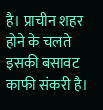है। प्राचीन शहर होने के चलते इसकी बसावट काफी संकरी है।